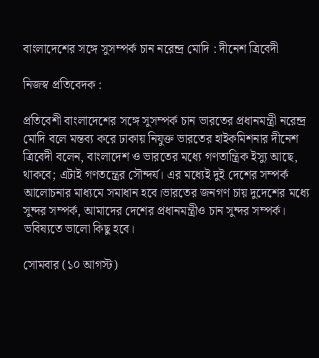বাংলাদেশের সঙ্গে সুসম্পর্ক চান নরেন্দ্র মোদি : দীনেশ ত্রিবেদী

নিজস্ব প্রতিবেদক :

প্রতিবেশী বাংলাদেশের সঙ্গে সুসম্পর্ক চান ভারতের প্রধানমন্ত্রী নরেন্দ্র মোদি বলে মন্তব্য করে ঢাকায় নিযুক্ত ভারতের হাইকমিশনার দীনেশ ত্রিবেদী বলেন, বাংলাদেশ ও ভারতের মধ্যে গণতান্ত্রিক ইস্যু আছে, থাকবে; এটাই গণতন্ত্রের সৌন্দর্য। এর মধ্যেই দুই দেশের সম্পর্ক আলোচনার মাধ্যমে সমাধান হবে।ভারতের জনগণ চায় দুদেশের মধ্যে সুন্দর সম্পর্ক, আমাদের দেশের প্রধানমন্ত্রীও চান সুন্দর সম্পর্ক। ভবিষ্যতে ভালো কিছু হবে।

সোমবার (১০ আগস্ট)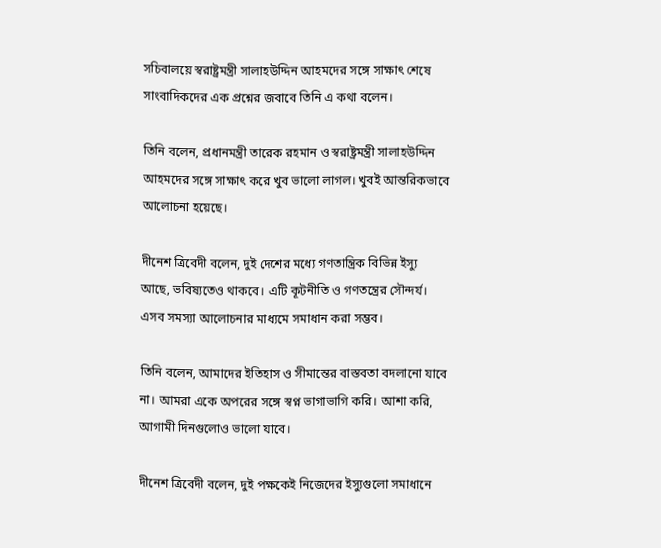সচিবালয়ে স্বরাষ্ট্রমন্ত্রী সালাহউদ্দিন আহমদের সঙ্গে সাক্ষাৎ শেষে সাংবাদিকদের এক প্রশ্নের জবাবে তিনি এ কথা বলেন।

তিনি বলেন, প্রধানমন্ত্রী তারেক রহমান ও স্বরাষ্ট্রমন্ত্রী সালাহউদ্দিন আহমদের সঙ্গে সাক্ষাৎ করে খুব ভালো লাগল। খুবই আন্তরিকভাবে আলোচনা হয়েছে।

দীনেশ ত্রিবেদী বলেন, দুই দেশের মধ্যে গণতান্ত্রিক বিভিন্ন ইস্যু আছে, ভবিষ্যতেও থাকবে। এটি কূটনীতি ও গণতন্ত্রের সৌন্দর্য। এসব সমস্যা আলোচনার মাধ্যমে সমাধান করা সম্ভব।

তিনি বলেন, আমাদের ইতিহাস ও সীমান্তের বাস্তবতা বদলানো যাবে না। আমরা একে অপরের সঙ্গে স্বপ্ন ভাগাভাগি করি। আশা করি, আগামী দিনগুলোও ভালো যাবে।

দীনেশ ত্রিবেদী বলেন, দুই পক্ষকেই নিজেদের ইস্যুগুলো সমাধানে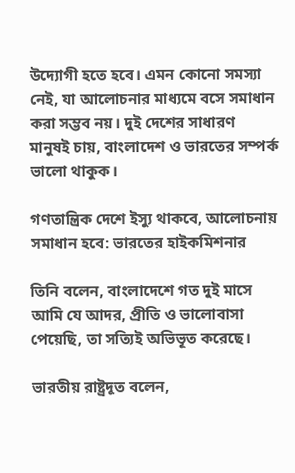উদ্যোগী হতে হবে। এমন কোনো সমস্যা নেই, যা আলোচনার মাধ্যমে বসে সমাধান করা সম্ভব নয়। দুই দেশের সাধারণ মানুষই চায়, বাংলাদেশ ও ভারতের সম্পর্ক ভালো থাকুক।

গণতান্ত্রিক দেশে ইস্যু থাকবে, আলোচনায় সমাধান হবে: ভারতের হাইকমিশনার

তিনি বলেন, বাংলাদেশে গত দুই মাসে আমি যে আদর, প্রীতি ও ভালোবাসা পেয়েছি, তা সত্যিই অভিভূত করেছে।

ভারতীয় রাষ্ট্রদূত বলেন,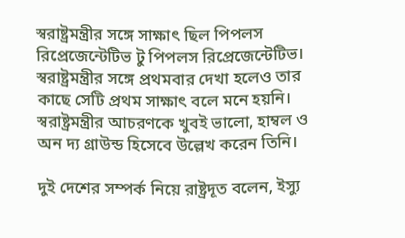স্বরাষ্ট্রমন্ত্রীর সঙ্গে সাক্ষাৎ ছিল পিপলস রিপ্রেজেন্টেটিভ টু পিপলস রিপ্রেজেন্টেটিভ। স্বরাষ্ট্রমন্ত্রীর সঙ্গে প্রথমবার দেখা হলেও তার কাছে সেটি প্রথম সাক্ষাৎ বলে মনে হয়নি। স্বরাষ্ট্রমন্ত্রীর আচরণকে খুবই ভালো, হাম্বল ও অন দ্য গ্রাউন্ড হিসেবে উল্লেখ করেন তিনি।

দুই দেশের সম্পর্ক নিয়ে রাষ্ট্রদূত বলেন, ইস্যু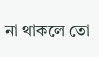না থাকলে তো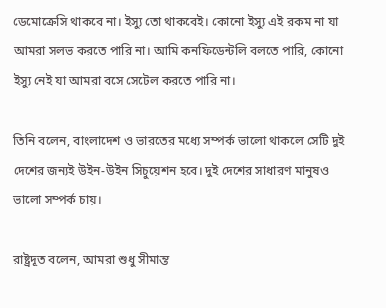ডেমোক্রেসি থাকবে না। ইস্যু তো থাকবেই। কোনো ইস্যু এই রকম না যা আমরা সলভ করতে পারি না। আমি কনফিডেন্টলি বলতে পারি, কোনো ইস্যু নেই যা আমরা বসে সেটেল করতে পারি না।

তিনি বলেন, বাংলাদেশ ও ভারতের মধ্যে সম্পর্ক ভালো থাকলে সেটি দুই দেশের জন্যই উইন-উইন সিচুয়েশন হবে। দুই দেশের সাধারণ মানুষও ভালো সম্পর্ক চায়।

রাষ্ট্রদূত বলেন, আমরা শুধু সীমান্ত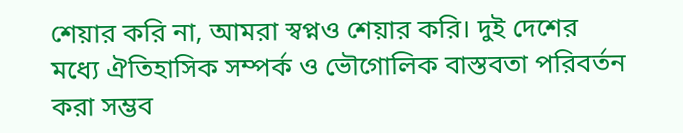শেয়ার করি না, আমরা স্বপ্নও শেয়ার করি। দুই দেশের মধ্যে ঐতিহাসিক সম্পর্ক ও ভৌগোলিক বাস্তবতা পরিবর্তন করা সম্ভব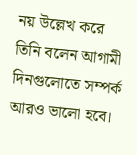নয় উল্লেখ করে তিনি বলেন আগামী দিনগুলোতে সম্পর্ক আরও ভালো হবে।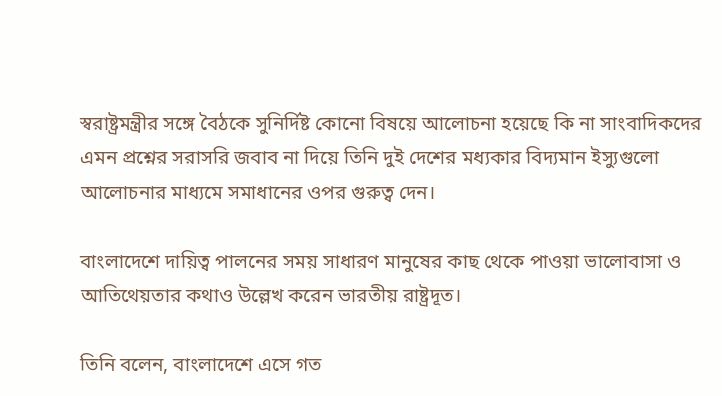স্বরাষ্ট্রমন্ত্রীর সঙ্গে বৈঠকে সুনির্দিষ্ট কোনো বিষয়ে আলোচনা হয়েছে কি না সাংবাদিকদের এমন প্রশ্নের সরাসরি জবাব না দিয়ে তিনি দুই দেশের মধ্যকার বিদ্যমান ইস্যুগুলো আলোচনার মাধ্যমে সমাধানের ওপর গুরুত্ব দেন।

বাংলাদেশে দায়িত্ব পালনের সময় সাধারণ মানুষের কাছ থেকে পাওয়া ভালোবাসা ও আতিথেয়তার কথাও উল্লেখ করেন ভারতীয় রাষ্ট্রদূত।

তিনি বলেন, বাংলাদেশে এসে গত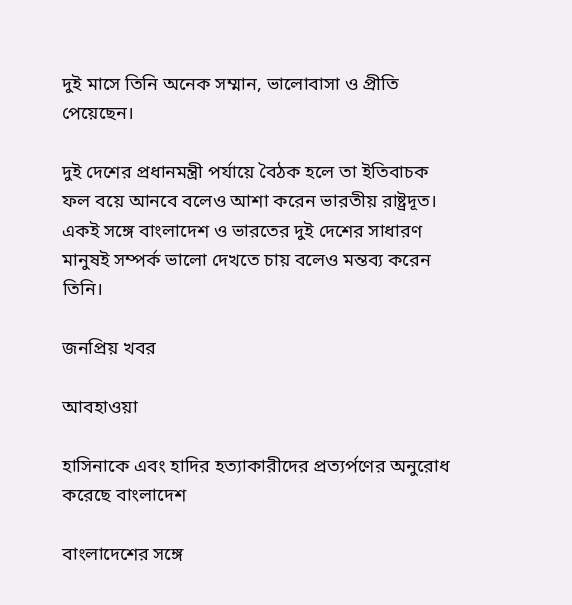দুই মাসে তিনি অনেক সম্মান, ভালোবাসা ও প্রীতি পেয়েছেন।

দুই দেশের প্রধানমন্ত্রী পর্যায়ে বৈঠক হলে তা ইতিবাচক ফল বয়ে আনবে বলেও আশা করেন ভারতীয় রাষ্ট্রদূত। একই সঙ্গে বাংলাদেশ ও ভারতের দুই দেশের সাধারণ মানুষই সম্পর্ক ভালো দেখতে চায় বলেও মন্তব্য করেন তিনি।

জনপ্রিয় খবর

আবহাওয়া

হাসিনাকে এবং হাদির হত্যাকারীদের প্রত্যর্পণের অনুরোধ করেছে বাংলাদেশ

বাংলাদেশের সঙ্গে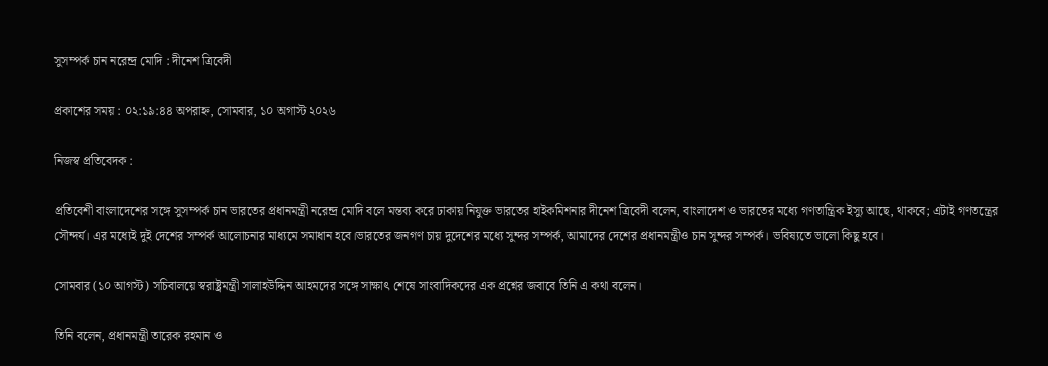সুসম্পর্ক চান নরেন্দ্র মোদি : দীনেশ ত্রিবেদী

প্রকাশের সময় : ০২:১৯:৪৪ অপরাহ্ন, সোমবার, ১০ অগাস্ট ২০২৬

নিজস্ব প্রতিবেদক :

প্রতিবেশী বাংলাদেশের সঙ্গে সুসম্পর্ক চান ভারতের প্রধানমন্ত্রী নরেন্দ্র মোদি বলে মন্তব্য করে ঢাকায় নিযুক্ত ভারতের হাইকমিশনার দীনেশ ত্রিবেদী বলেন, বাংলাদেশ ও ভারতের মধ্যে গণতান্ত্রিক ইস্যু আছে, থাকবে; এটাই গণতন্ত্রের সৌন্দর্য। এর মধ্যেই দুই দেশের সম্পর্ক আলোচনার মাধ্যমে সমাধান হবে।ভারতের জনগণ চায় দুদেশের মধ্যে সুন্দর সম্পর্ক, আমাদের দেশের প্রধানমন্ত্রীও চান সুন্দর সম্পর্ক। ভবিষ্যতে ভালো কিছু হবে।

সোমবার (১০ আগস্ট) সচিবালয়ে স্বরাষ্ট্রমন্ত্রী সালাহউদ্দিন আহমদের সঙ্গে সাক্ষাৎ শেষে সাংবাদিকদের এক প্রশ্নের জবাবে তিনি এ কথা বলেন।

তিনি বলেন, প্রধানমন্ত্রী তারেক রহমান ও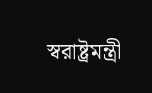স্বরাষ্ট্রমন্ত্রী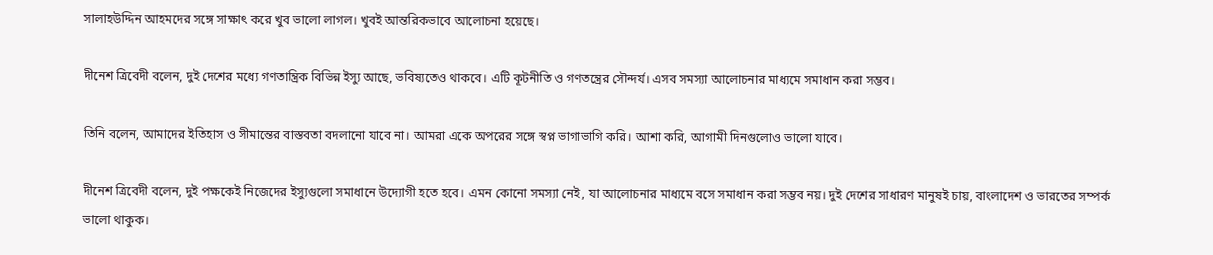সালাহউদ্দিন আহমদের সঙ্গে সাক্ষাৎ করে খুব ভালো লাগল। খুবই আন্তরিকভাবে আলোচনা হয়েছে।

দীনেশ ত্রিবেদী বলেন, দুই দেশের মধ্যে গণতান্ত্রিক বিভিন্ন ইস্যু আছে, ভবিষ্যতেও থাকবে। এটি কূটনীতি ও গণতন্ত্রের সৌন্দর্য। এসব সমস্যা আলোচনার মাধ্যমে সমাধান করা সম্ভব।

তিনি বলেন, আমাদের ইতিহাস ও সীমান্তের বাস্তবতা বদলানো যাবে না। আমরা একে অপরের সঙ্গে স্বপ্ন ভাগাভাগি করি। আশা করি, আগামী দিনগুলোও ভালো যাবে।

দীনেশ ত্রিবেদী বলেন, দুই পক্ষকেই নিজেদের ইস্যুগুলো সমাধানে উদ্যোগী হতে হবে। এমন কোনো সমস্যা নেই, যা আলোচনার মাধ্যমে বসে সমাধান করা সম্ভব নয়। দুই দেশের সাধারণ মানুষই চায়, বাংলাদেশ ও ভারতের সম্পর্ক ভালো থাকুক।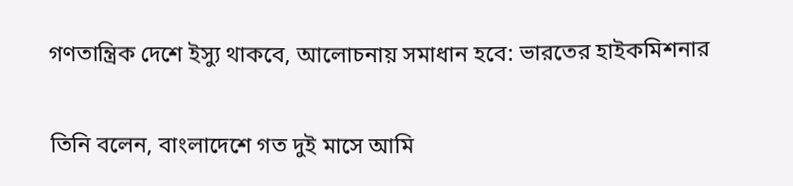গণতান্ত্রিক দেশে ইস্যু থাকবে, আলোচনায় সমাধান হবে: ভারতের হাইকমিশনার

তিনি বলেন, বাংলাদেশে গত দুই মাসে আমি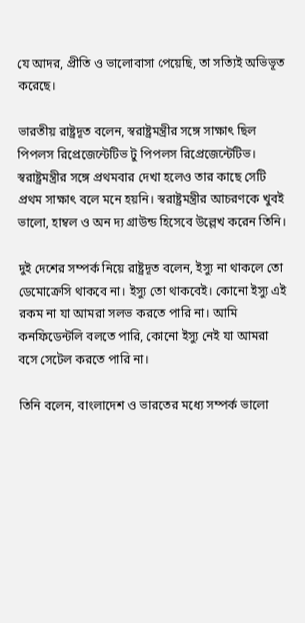যে আদর, প্রীতি ও ভালোবাসা পেয়েছি, তা সত্যিই অভিভূত করেছে।

ভারতীয় রাষ্ট্রদূত বলেন, স্বরাষ্ট্রমন্ত্রীর সঙ্গে সাক্ষাৎ ছিল পিপলস রিপ্রেজেন্টেটিভ টু পিপলস রিপ্রেজেন্টেটিভ। স্বরাষ্ট্রমন্ত্রীর সঙ্গে প্রথমবার দেখা হলেও তার কাছে সেটি প্রথম সাক্ষাৎ বলে মনে হয়নি। স্বরাষ্ট্রমন্ত্রীর আচরণকে খুবই ভালো, হাম্বল ও অন দ্য গ্রাউন্ড হিসেবে উল্লেখ করেন তিনি।

দুই দেশের সম্পর্ক নিয়ে রাষ্ট্রদূত বলেন, ইস্যু না থাকলে তো ডেমোক্রেসি থাকবে না। ইস্যু তো থাকবেই। কোনো ইস্যু এই রকম না যা আমরা সলভ করতে পারি না। আমি কনফিডেন্টলি বলতে পারি, কোনো ইস্যু নেই যা আমরা বসে সেটেল করতে পারি না।

তিনি বলেন, বাংলাদেশ ও ভারতের মধ্যে সম্পর্ক ভালো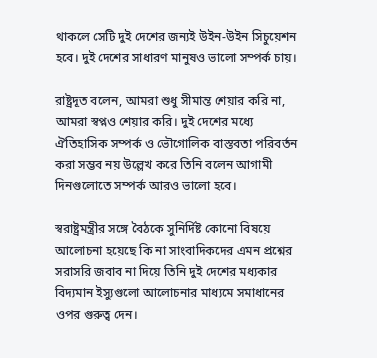থাকলে সেটি দুই দেশের জন্যই উইন-উইন সিচুয়েশন হবে। দুই দেশের সাধারণ মানুষও ভালো সম্পর্ক চায়।

রাষ্ট্রদূত বলেন, আমরা শুধু সীমান্ত শেয়ার করি না, আমরা স্বপ্নও শেয়ার করি। দুই দেশের মধ্যে ঐতিহাসিক সম্পর্ক ও ভৌগোলিক বাস্তবতা পরিবর্তন করা সম্ভব নয় উল্লেখ করে তিনি বলেন আগামী দিনগুলোতে সম্পর্ক আরও ভালো হবে।

স্বরাষ্ট্রমন্ত্রীর সঙ্গে বৈঠকে সুনির্দিষ্ট কোনো বিষয়ে আলোচনা হয়েছে কি না সাংবাদিকদের এমন প্রশ্নের সরাসরি জবাব না দিয়ে তিনি দুই দেশের মধ্যকার বিদ্যমান ইস্যুগুলো আলোচনার মাধ্যমে সমাধানের ওপর গুরুত্ব দেন।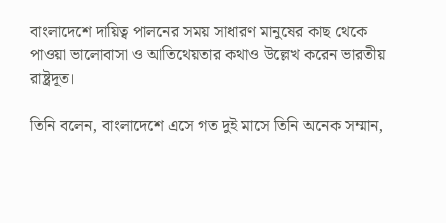বাংলাদেশে দায়িত্ব পালনের সময় সাধারণ মানুষের কাছ থেকে পাওয়া ভালোবাসা ও আতিথেয়তার কথাও উল্লেখ করেন ভারতীয় রাষ্ট্রদূত।

তিনি বলেন, বাংলাদেশে এসে গত দুই মাসে তিনি অনেক সম্মান,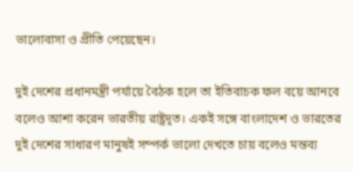ভালোবাসা ও প্রীতি পেয়েছেন।

দুই দেশের প্রধানমন্ত্রী পর্যায়ে বৈঠক হলে তা ইতিবাচক ফল বয়ে আনবে বলেও আশা করেন ভারতীয় রাষ্ট্রদূত। একই সঙ্গে বাংলাদেশ ও ভারতের দুই দেশের সাধারণ মানুষই সম্পর্ক ভালো দেখতে চায় বলেও মন্তব্য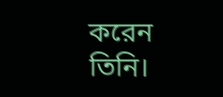করেন তিনি।